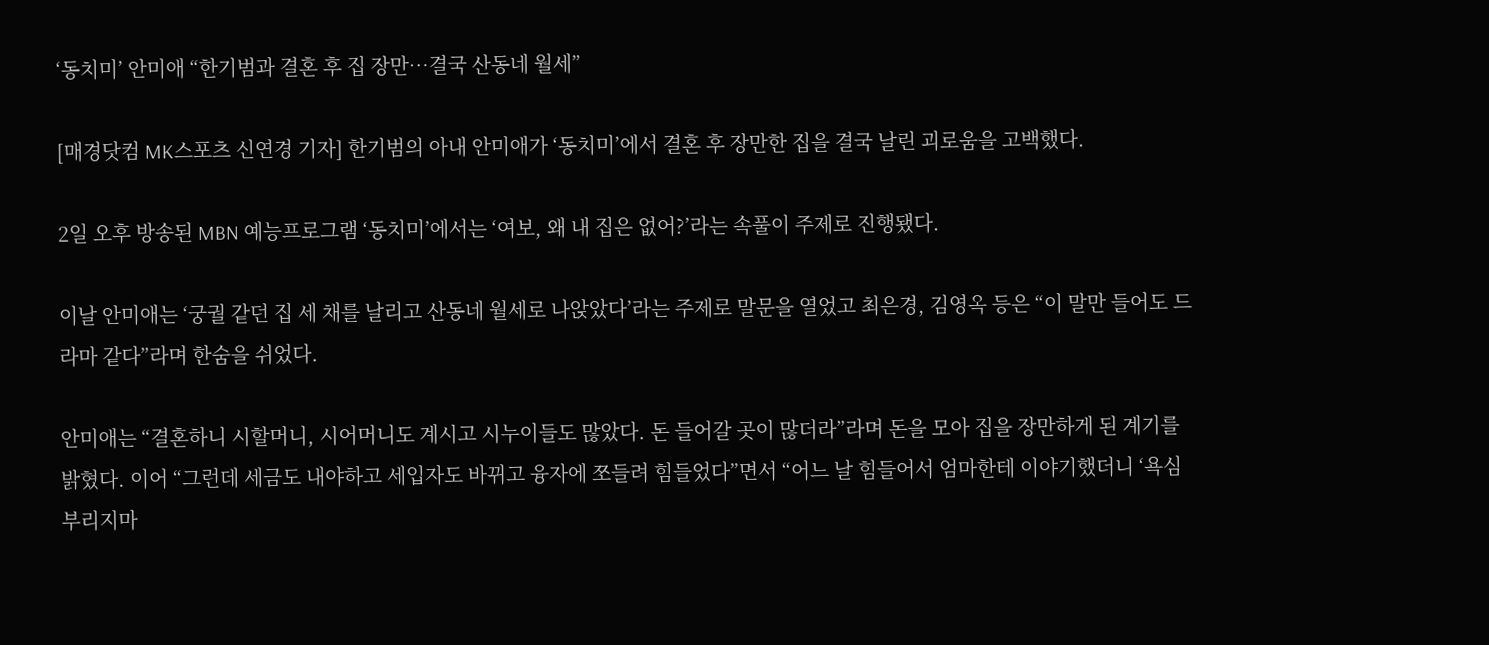‘동치미’ 안미애 “한기범과 결혼 후 집 장만…결국 산동네 월세”

[매경닷컴 MK스포츠 신연경 기자] 한기범의 아내 안미애가 ‘동치미’에서 결혼 후 장만한 집을 결국 날린 괴로움을 고백했다.

2일 오후 방송된 MBN 예능프로그램 ‘동치미’에서는 ‘여보, 왜 내 집은 없어?’라는 속풀이 주제로 진행됐다.

이날 안미애는 ‘궁궐 같던 집 세 채를 날리고 산동네 월세로 나앉았다’라는 주제로 말문을 열었고 최은경, 김영옥 등은 “이 말만 들어도 드라마 같다”라며 한숨을 쉬었다.

안미애는 “결혼하니 시할머니, 시어머니도 계시고 시누이들도 많았다. 돈 들어갈 곳이 많더라”라며 돈을 모아 집을 장만하게 된 계기를 밝혔다. 이어 “그런데 세금도 내야하고 세입자도 바뀌고 융자에 쪼들려 힘들었다”면서 “어느 날 힘들어서 엄마한테 이야기했더니 ‘욕심부리지마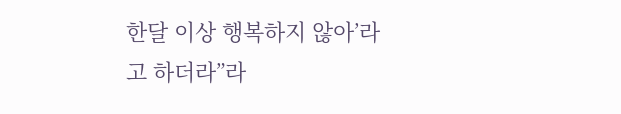한달 이상 행복하지 않아’라고 하더라”라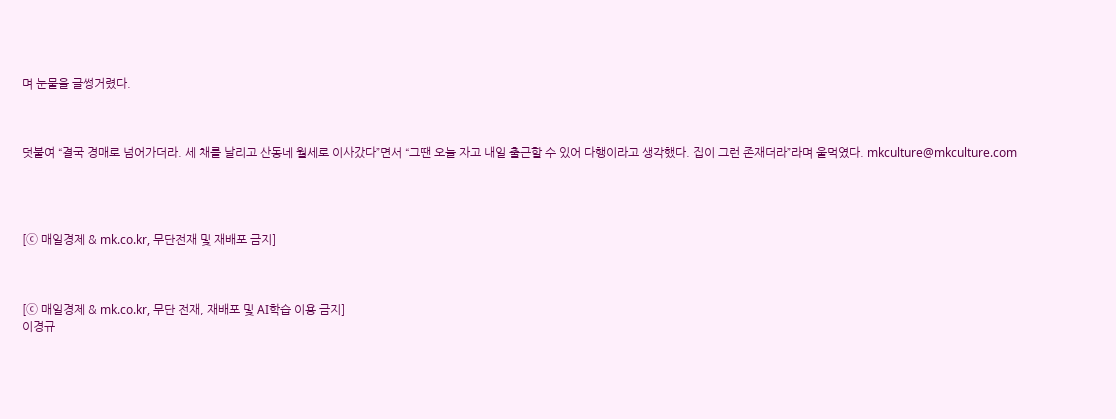며 눈물을 글썽거렸다.



덧붙여 “결국 경매로 넘어가더라. 세 채를 날리고 산동네 월세로 이사갔다”면서 “그땐 오늘 자고 내일 출근할 수 있어 다행이라고 생각했다. 집이 그런 존재더라”라며 울먹였다. mkculture@mkculture.com




[ⓒ 매일경제 & mk.co.kr, 무단전재 및 재배포 금지]



[ⓒ 매일경제 & mk.co.kr, 무단 전재, 재배포 및 AI학습 이용 금지]
이경규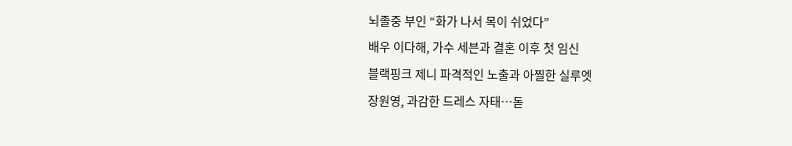뇌졸중 부인 “화가 나서 목이 쉬었다”
배우 이다해, 가수 세븐과 결혼 이후 첫 임신
블랙핑크 제니 파격적인 노출과 아찔한 실루엣
장원영, 과감한 드레스 자태…돋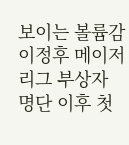보이는 볼륨감
이정후 메이저리그 부상자 명단 이후 첫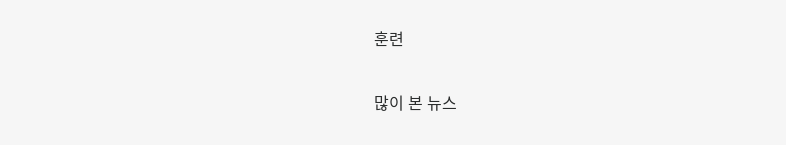훈련

많이 본 뉴스